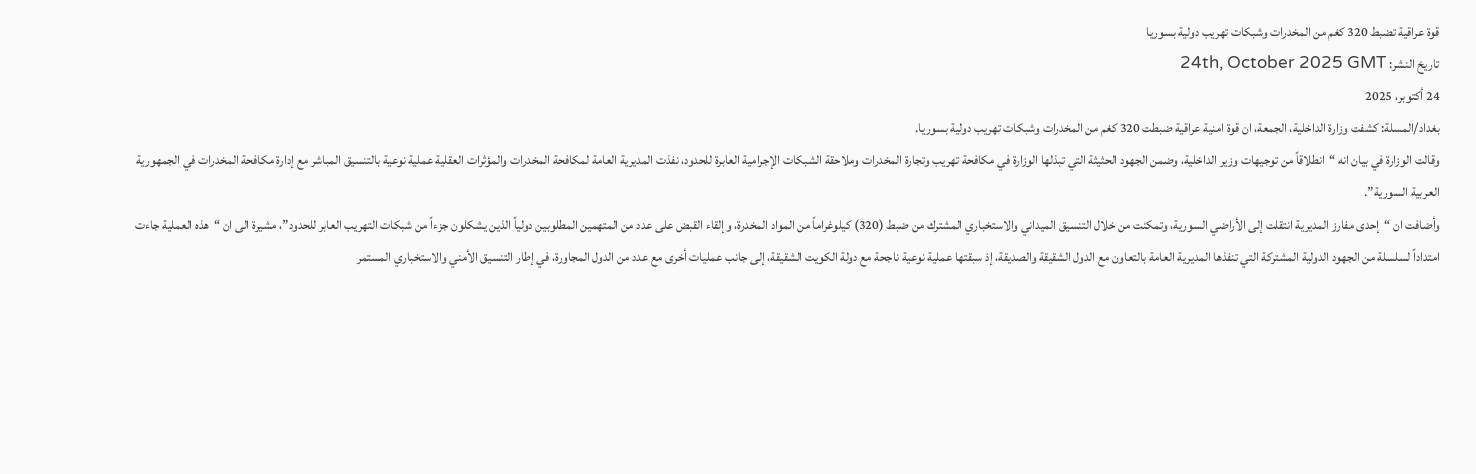قوة عراقية تضبط 320 كغم من المخدرات وشبكات تهريب دولية بسوريا
تاريخ النشر: 24th, October 2025 GMT
24 أكتوبر، 2025
بغداد/المسلة: كشفت وزارة الداخلية، الجمعة، ان قوة امنية عراقية ضبطت 320 كغم من المخدرات وشبكات تهريب دولية بسوريا.
وقالت الوزارة في بيان انه “انطلاقاً من توجيهات وزير الداخلية، وضمن الجهود الحثيثة التي تبذلها الوزارة في مكافحة تهريب وتجارة المخدرات وملاحقة الشبكات الإجرامية العابرة للحدود، نفذت المديرية العامة لمكافحة المخدرات والمؤثرات العقلية عملية نوعية بالتنسيق المباشر مع إدارة مكافحة المخدرات في الجمهورية العربية السورية”.
وأضافت ان “إحدى مفارز المديرية انتقلت إلى الأراضي السورية، وتمكنت من خلال التنسيق الميداني والاستخباري المشترك من ضبط (320) كيلوغراماً من المواد المخدرة، وإلقاء القبض على عدد من المتهمين المطلوبين دولياً الذين يشكلون جزءاً من شبكات التهريب العابر للحدود”، مشيرة الى ان “هذه العملية جاءت امتداداً لسلسلة من الجهود الدولية المشتركة التي تنفذها المديرية العامة بالتعاون مع الدول الشقيقة والصديقة، إذ سبقتها عملية نوعية ناجحة مع دولة الكويت الشقيقة، إلى جانب عمليات أخرى مع عدد من الدول المجاورة، في إطار التنسيق الأمني والاستخباري المستمر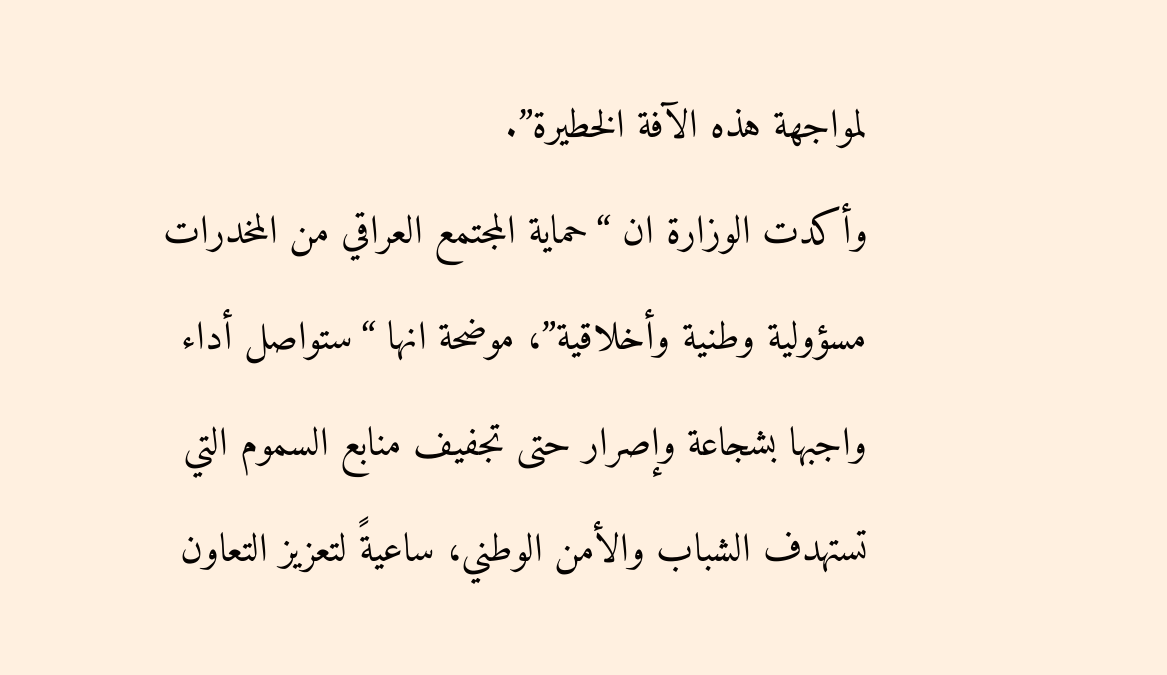لمواجهة هذه الآفة الخطيرة”.
وأكدت الوزارة ان “حماية المجتمع العراقي من المخدرات مسؤولية وطنية وأخلاقية”، موضحة انها “ستواصل أداء واجبها بشجاعة وإصرار حتى تجفيف منابع السموم التي تستهدف الشباب والأمن الوطني، ساعيةً لتعزيز التعاون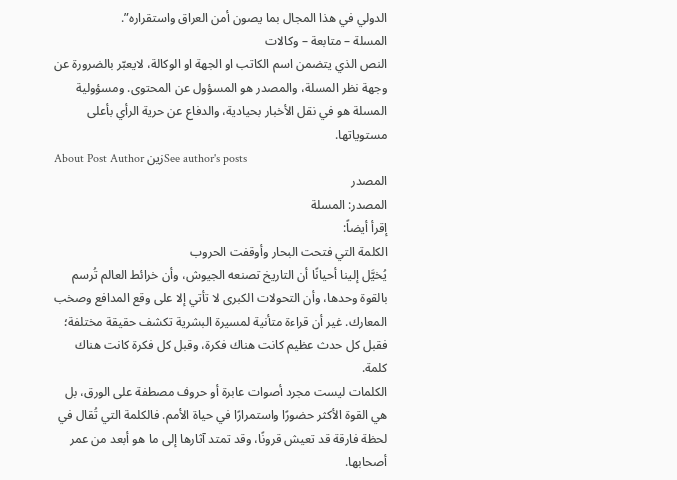الدولي في هذا المجال بما يصون أمن العراق واستقراره”.
المسلة – متابعة – وكالات
النص الذي يتضمن اسم الكاتب او الجهة او الوكالة، لايعبّر بالضرورة عن وجهة نظر المسلة، والمصدر هو المسؤول عن المحتوى. ومسؤولية المسلة هو في نقل الأخبار بحيادية، والدفاع عن حرية الرأي بأعلى مستوياتها.
About Post Author زينSee author's posts
المصدر
المصدر: المسلة
إقرأ أيضاً:
الكلمة التي فتحت البحار وأوقفت الحروب
يُخيَّل إلينا أحيانًا أن التاريخ تصنعه الجيوش، وأن خرائط العالم تُرسم بالقوة وحدها، وأن التحولات الكبرى لا تأتي إلا على وقع المدافع وصخب المعارك. غير أن قراءة متأنية لمسيرة البشرية تكشف حقيقة مختلفة؛ فقبل كل حدث عظيم كانت هناك فكرة، وقبل كل فكرة كانت هناك كلمة.
الكلمات ليست مجرد أصوات عابرة أو حروف مصطفة على الورق، بل هي القوة الأكثر حضورًا واستمرارًا في حياة الأمم. فالكلمة التي تُقال في لحظة فارقة قد تعيش قرونًا، وقد تمتد آثارها إلى ما هو أبعد من عمر أصحابها.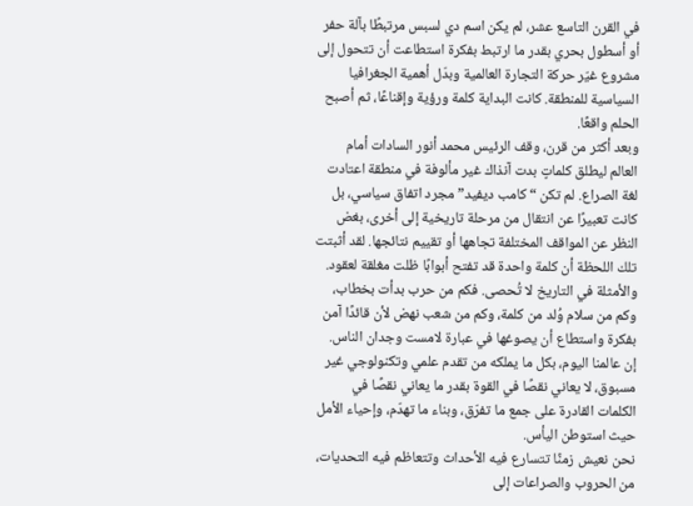في القرن التاسع عشر، لم يكن اسم دي لسبس مرتبطًا بآلة حفر أو أسطول بحري بقدر ما ارتبط بفكرة استطاعت أن تتحول إلى مشروع غيّر حركة التجارة العالمية وبدّل أهمية الجغرافيا السياسية للمنطقة. كانت البداية كلمة ورؤية وإقناعًا، ثم أصبح الحلم واقعًا.
وبعد أكثر من قرن، وقف الرئيس محمد أنور السادات أمام العالم ليطلق كلماتٍ بدت آنذاك غير مألوفة في منطقة اعتادت لغة الصراع. لم تكن “كامب ديفيد” مجرد اتفاق سياسي، بل كانت تعبيرًا عن انتقال من مرحلة تاريخية إلى أخرى، بغض النظر عن المواقف المختلفة تجاهها أو تقييم نتائجها. لقد أثبتت تلك اللحظة أن كلمة واحدة قد تفتح أبوابًا ظلت مغلقة لعقود.
والأمثلة في التاريخ لا تُحصى. فكم من حرب بدأت بخطاب، وكم من سلام وُلد من كلمة، وكم من شعب نهض لأن قائدًا آمن بفكرة واستطاع أن يصوغها في عبارة لامست وجدان الناس.
إن عالمنا اليوم، بكل ما يملكه من تقدم علمي وتكنولوجي غير مسبوق، لا يعاني نقصًا في القوة بقدر ما يعاني نقصًا في الكلمات القادرة على جمع ما تفرّق، وبناء ما تهدّم، وإحياء الأمل حيث استوطن اليأس.
نحن نعيش زمنًا تتسارع فيه الأحداث وتتعاظم فيه التحديات، من الحروب والصراعات إلى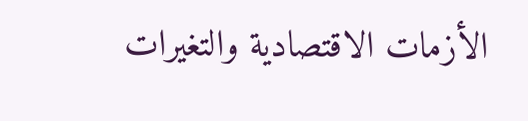الأزمات الاقتصادية والتغيرات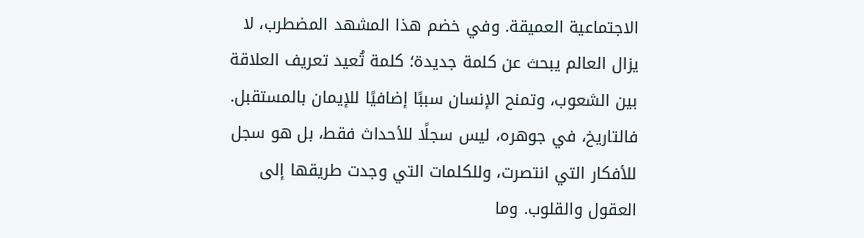الاجتماعية العميقة. وفي خضم هذا المشهد المضطرب، لا يزال العالم يبحث عن كلمة جديدة؛ كلمة تُعيد تعريف العلاقة بين الشعوب، وتمنح الإنسان سببًا إضافيًا للإيمان بالمستقبل.
فالتاريخ، في جوهره، ليس سجلًا للأحداث فقط، بل هو سجل للأفكار التي انتصرت، وللكلمات التي وجدت طريقها إلى العقول والقلوب. وما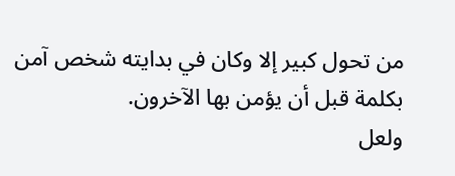من تحول كبير إلا وكان في بدايته شخص آمن بكلمة قبل أن يؤمن بها الآخرون.
ولعل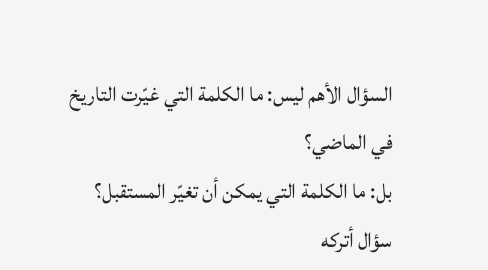السؤال الأهم ليس: ما الكلمة التي غيّرت التاريخ في الماضي؟
بل: ما الكلمة التي يمكن أن تغيّر المستقبل؟
سؤال أتركه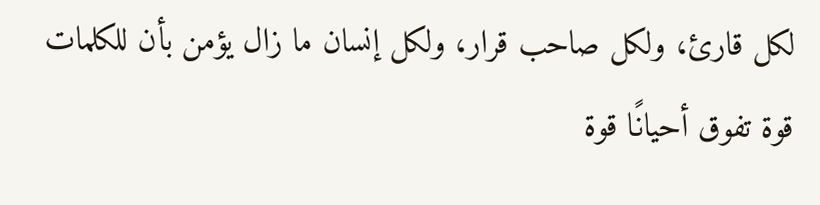لكل قارئ، ولكل صاحب قرار، ولكل إنسان ما زال يؤمن بأن للكلمات قوة تفوق أحيانًا قوة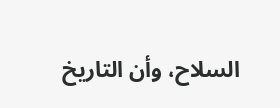السلاح، وأن التاريخ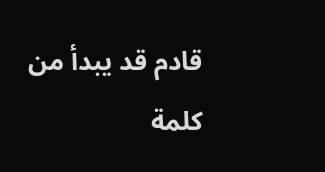قادم قد يبدأ من كلمة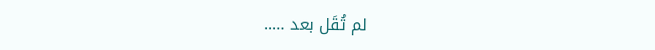لم تُقَل بعد …..